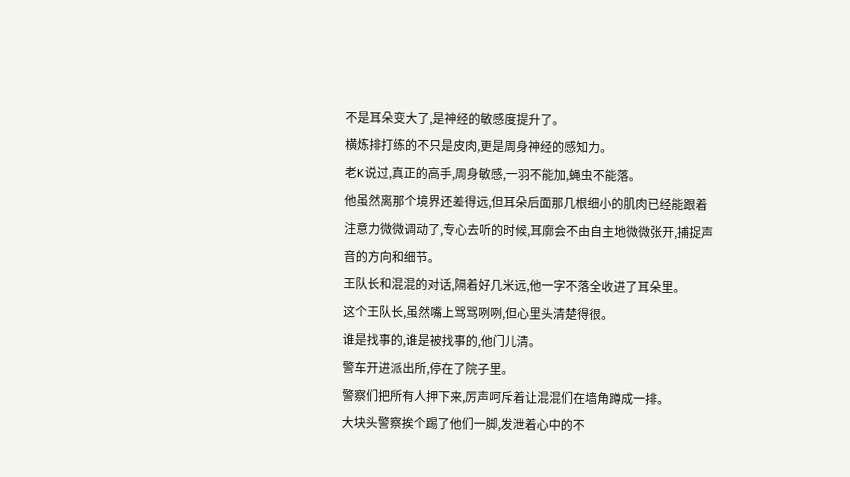不是耳朵变大了,是神经的敏感度提升了。
横炼排打练的不只是皮肉,更是周身神经的感知力。
老K说过,真正的高手,周身敏感,一羽不能加,蝇虫不能落。
他虽然离那个境界还差得远,但耳朵后面那几根细小的肌肉已经能跟着注意力微微调动了,专心去听的时候,耳廓会不由自主地微微张开,捕捉声音的方向和细节。
王队长和混混的对话,隔着好几米远,他一字不落全收进了耳朵里。
这个王队长,虽然嘴上骂骂咧咧,但心里头清楚得很。
谁是找事的,谁是被找事的,他门儿清。
警车开进派出所,停在了院子里。
警察们把所有人押下来,厉声呵斥着让混混们在墙角蹲成一排。
大块头警察挨个踢了他们一脚,发泄着心中的不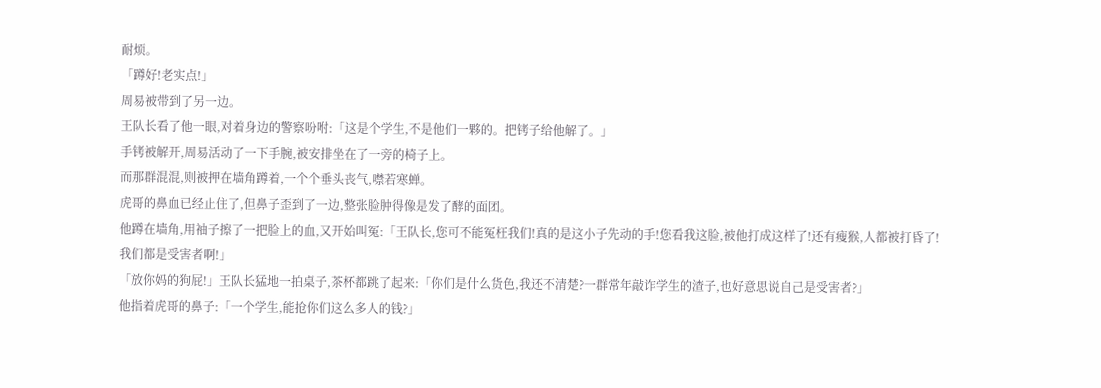耐烦。
「蹲好!老实点!」
周易被带到了另一边。
王队长看了他一眼,对着身边的警察吩咐:「这是个学生,不是他们一夥的。把铐子给他解了。」
手铐被解开,周易活动了一下手腕,被安排坐在了一旁的椅子上。
而那群混混,则被押在墙角蹲着,一个个垂头丧气,噤若寒蝉。
虎哥的鼻血已经止住了,但鼻子歪到了一边,整张脸肿得像是发了酵的面团。
他蹲在墙角,用袖子擦了一把脸上的血,又开始叫冤:「王队长,您可不能冤枉我们!真的是这小子先动的手!您看我这脸,被他打成这样了!还有瘦猴,人都被打昏了!我们都是受害者啊!」
「放你妈的狗屁!」王队长猛地一拍桌子,茶杯都跳了起来:「你们是什么货色,我还不清楚?一群常年敲诈学生的渣子,也好意思说自己是受害者?」
他指着虎哥的鼻子:「一个学生,能抢你们这么多人的钱?」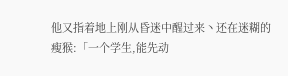他又指着地上刚从昏迷中醒过来丶还在迷糊的瘦猴:「一个学生,能先动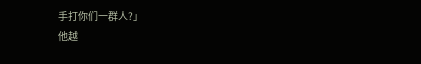手打你们一群人?」
他越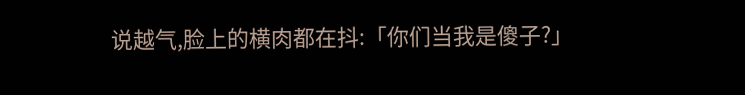说越气,脸上的横肉都在抖:「你们当我是傻子?」